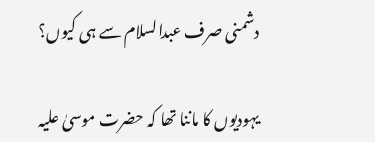دشمنی صرف عبدالسلام سے ہی کیوں؟

یہودیوں کا ماننا تھا کہ حضرت موسیٰ علیہ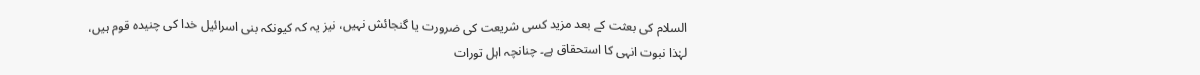السلام کی بعثت کے بعد مزید کسی شریعت کی ضرورت یا گنجائش نہیں، نیز یہ کہ کیونکہ بنی اسرائیل خدا کی چنیدہ قوم ہیں، لہٰذا نبوت انہی کا استحقاق ہے۔ چنانچہ اہل تورات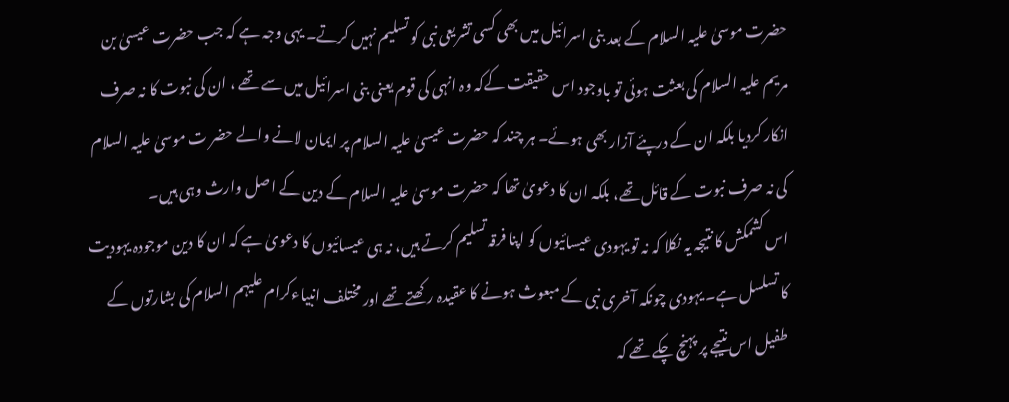حضرت موسیٰ علیہ السلام کے بعد بنی اسرائیل میں بھی کسی تشریعی نبی کو تسلیم نہیں کرتے۔ یہی وجہ ہے کہ جب حضرت عیسیٰ بن مریم علیہ السلام کی بعثت ہوئی تو باوجود اس حقیقت کےکہ وہ انہی کی قوم یعنی بنی اسرائیل میں سے تھے ، ان کی نبوت کا نہ صرف انکار کردیا بلکہ ان کے درپئے آزار بھی ہوئے۔ ہر چند کہ حضرت عیسیٰ علیہ السلام پر ایمان لانے والے حضر ت موسیٰ علیہ السلام کی نہ صرف نبوت کے قائل تھے، بلکہ ان کا دعویٰ تھا کہ حضرت موسیٰ علیہ السلام کے دین کے اصل وارث وہی ہیں۔
اس کشمکش کا نتیجہ یہ نکلا کہ نہ تو یہودی عیسائیوں کو اپنا فرقہ تسلیم کرتے ہیں، نہ ہی عیسائیوں کا دعویٰ ہے کہ ان کا دین موجودہ یہودیت کا تسلسل ہے۔ یہودی چونکہ آخری نبی کے مبعوث ہونے کا عقیدہ رکھتے تھے اور مختلف انبیاءکرام علیہم السلام کی بشارتوں کے طفیل اس نتیجے پر پہنچ چکے تھے کہ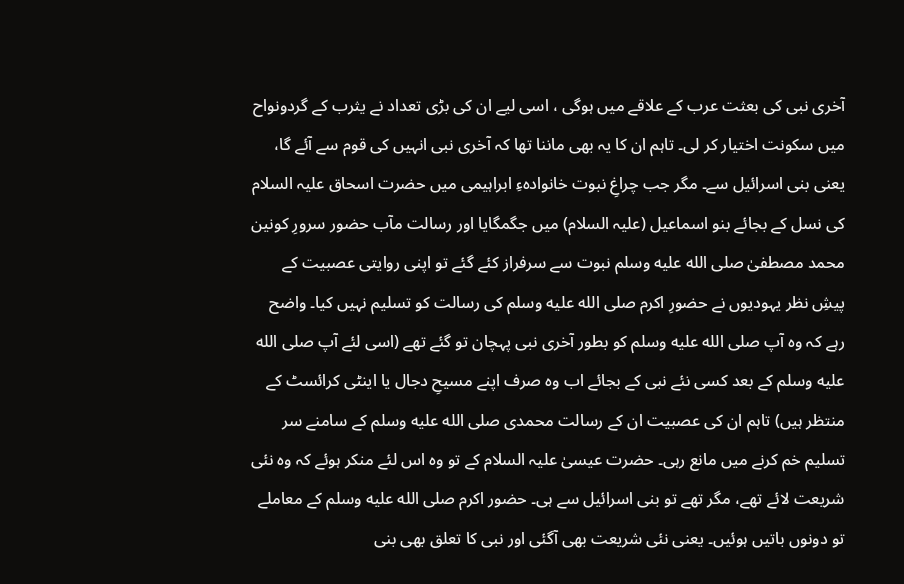آخری نبی کی بعثت عرب کے علاقے میں ہوگی ، اسی لیے ان کی بڑی تعداد نے یثرب کے گردونواح میں سکونت اختیار کر لی۔ تاہم ان کا یہ بھی ماننا تھا کہ آخری نبی انہیں کی قوم سے آئے گا، یعنی بنی اسرائیل سے۔ مگر جب چراغِ نبوت خانوادہءِ ابراہیمی میں حضرت اسحاق علیہ السلام کی نسل کے بجائے بنو اسماعیل (علیہ السلام) میں جگمگایا اور رسالت مآب حضور سرورِ کونین محمد مصطفیٰ صلى الله عليه وسلم نبوت سے سرفراز کئے گئے تو اپنی روایتی عصبیت کے پیشِ نظر یہودیوں نے حضورِ اکرم صلى الله عليه وسلم کی رسالت کو تسلیم نہیں کیا۔ واضح رہے کہ وہ آپ صلى الله عليه وسلم کو بطور آخری نبی پہچان تو گئے تھے (اسی لئے آپ صلى الله عليه وسلم کے بعد کسی نئے نبی کے بجائے اب وہ صرف اپنے مسیحِ دجال یا اینٹی کرائسٹ کے منتظر ہیں) تاہم ان کی عصبیت ان کے رسالت محمدی صلى الله عليه وسلم کے سامنے سر تسلیم خم کرنے میں مانع رہی۔ حضرت عیسیٰ علیہ السلام کے تو وہ اس لئے منکر ہوئے کہ وہ نئی شریعت لائے تھے، مگر تھے تو بنی اسرائیل سے ہی۔ حضور اکرم صلى الله عليه وسلم کے معاملے تو دونوں باتیں ہوئیں۔ یعنی نئی شریعت بھی آگئی اور نبی کا تعلق بھی بنی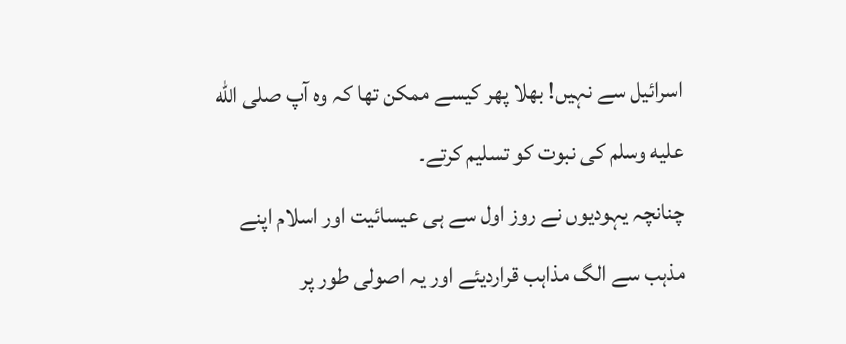اسرائیل سے نہیں! بھلا پھر کیسے ممکن تھا کہ وہ آپ صلى الله عليه وسلم کی نبوت کو تسلیم کرتے۔
چنانچہ یہودیوں نے روز اول سے ہی عیسائیت اور اسلام اپنے مذہب سے الگ مذاہب قراردیئے اور یہ اصولی طور پر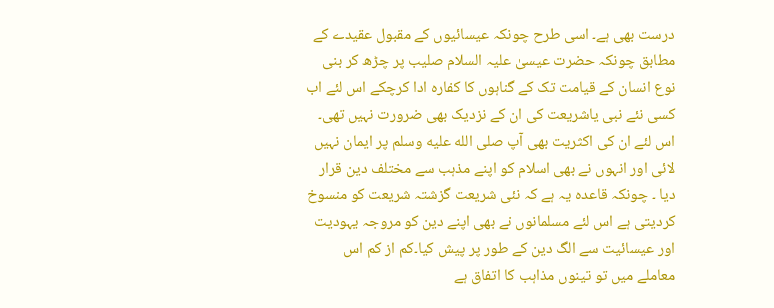درست بھی ہے۔ اسی طرح چونکہ عیسائیوں کے مقبول عقیدے کے مطابق چونکہ حضرت عیسیٰ علیہ السلام صلیب پر چڑھ کر بنی نوع انسان کے قیامت تک کے گناہوں کا کفارہ ادا کرچکے اس لئے اب کسی نئے نبی یاشریعت کی ان کے نزدیک بھی ضرورت نہیں تھی۔ اس لئے ان کی اکثریت بھی آپ صلى الله عليه وسلم پر ایمان نہیں لائی اور انہوں نے بھی اسلام کو اپنے مذہب سے مختلف دین قرار دیا ۔ چونکہ قاعدہ یہ ہے کہ نئی شریعت گزشتہ شریعت کو منسوخ کردیتی ہے اس لئے مسلمانوں نے بھی اپنے دین کو مروجہ یہودیت اور عیسائیت سے الگ دین کے طور پر پیش کیا۔کم از کم اس معاملے میں تو تینوں مذاہب کا اتفاق ہے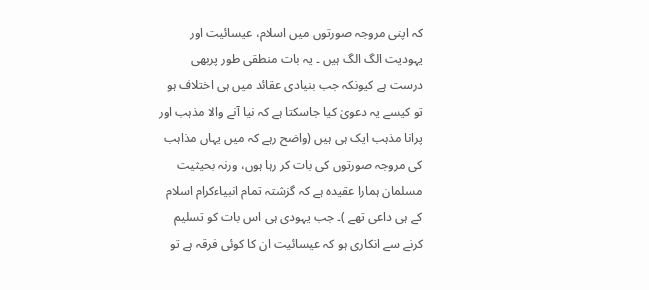کہ اپنی مروجہ صورتوں میں اسلام، عیسائیت اور یہودیت الگ الگ ہیں ۔ یہ بات منطقی طور پربھی درست ہے کیونکہ جب بنیادی عقائد میں ہی اختلاف ہو تو کیسے یہ دعویٰ کیا جاسکتا ہے کہ نیا آنے والا مذہب اور پرانا مذہب ایک ہی ہیں (واضح رہے کہ میں یہاں مذاہب کی مروجہ صورتوں کی بات کر رہا ہوں، ورنہ بحیثیت مسلمان ہمارا عقیدہ ہے کہ گزشتہ تمام انبیاءکرام اسلام کے ہی داعی تھے )۔ جب یہودی ہی اس بات کو تسلیم کرنے سے انکاری ہو کہ عیسائیت ان کا کوئی فرقہ ہے تو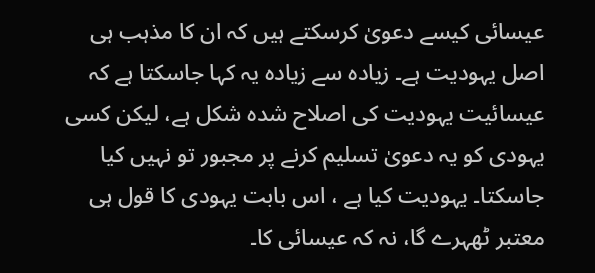عیسائی کیسے دعویٰ کرسکتے ہیں کہ ان کا مذہب ہی اصل یہودیت ہے۔ زیادہ سے زیادہ یہ کہا جاسکتا ہے کہ عیسائیت یہودیت کی اصلاح شدہ شکل ہے، لیکن کسی یہودی کو یہ دعویٰ تسلیم کرنے پر مجبور تو نہیں کیا جاسکتا۔ یہودیت کیا ہے ، اس بابت یہودی کا قول ہی معتبر ٹھہرے گا، نہ کہ عیسائی کا۔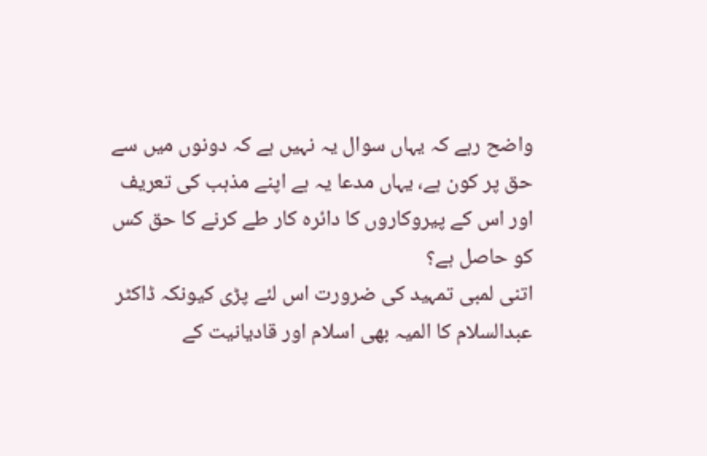واضح رہے کہ یہاں سوال یہ نہیں ہے کہ دونوں میں سے حق پر کون ہے، یہاں مدعا یہ ہے اپنے مذہب کی تعریف اور اس کے پیروکاروں کا دائرہ کار طے کرنے کا حق کس کو حاصل ہے؟
اتنی لمبی تمہید کی ضرورت اس لئے پڑی کیونکہ ڈاکٹر عبدالسلام کا المیہ بھی اسلام اور قادیانیت کے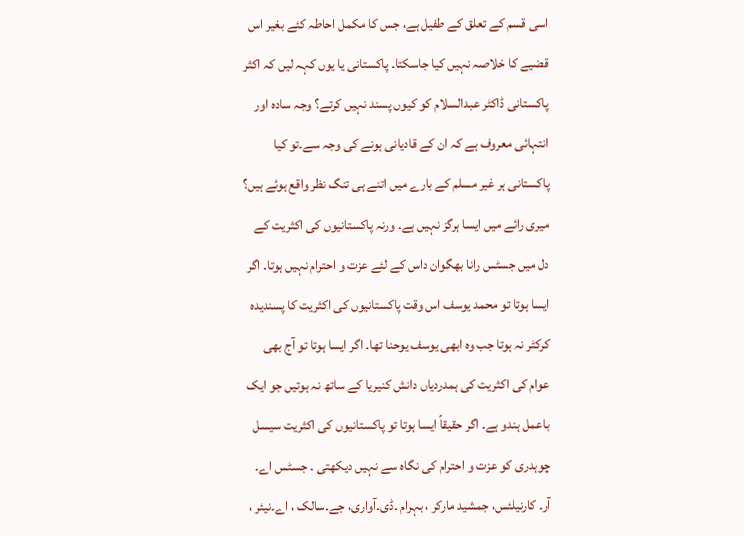اسی قسم کے تعلق کے طفیل ہے، جس کا مکمل احاطہ کئے بغیر اس قضیے کا خلاصہ نہیں کیا جاسکتا۔ پاکستانی یا یوں کہہ لیں کہ اکثر پاکستانی ڈاکٹر عبدالسلام کو کیوں پسند نہیں کرتے؟ وجہ سادہ اور انتہائی معروف ہے کہ ان کے قادیانی ہونے کی وجہ سے۔تو کیا پاکستانی ہر غیر مسلم کے بارے میں اتنے ہی تنگ نظر واقع ہوئے ہیں؟ میری رائے میں ایسا ہرگز نہیں ہے۔ ورنہ پاکستانیوں کی اکثریت کے دل میں جسٹس رانا بھگوان داس کے لئے عزت و احترام نہیں ہوتا۔ اگر ایسا ہوتا تو محمد یوسف اس وقت پاکستانیوں کی اکثریت کا پسندیدہ کرکٹر نہ ہوتا جب وہ ابھی یوسف یوحنا تھا۔ اگر ایسا ہوتا تو آج بھی عوام کی اکثریت کی ہمدردیاں دانش کنیریا کے ساتھ نہ ہوتیں جو ایک باعمل ہندو ہے۔ اگر حقیقاً ایسا ہوتا تو پاکستانیوں کی اکثریت سیسل چوہدری کو عزت و احترام کی نگاہ سے نہیں دیکھتی ۔ جسٹس اے۔ آر۔ کارنیلئس، جمشید مارکر ، بہرام ۔ڈی۔آواری، جے۔سالک ، اے۔نیئر ،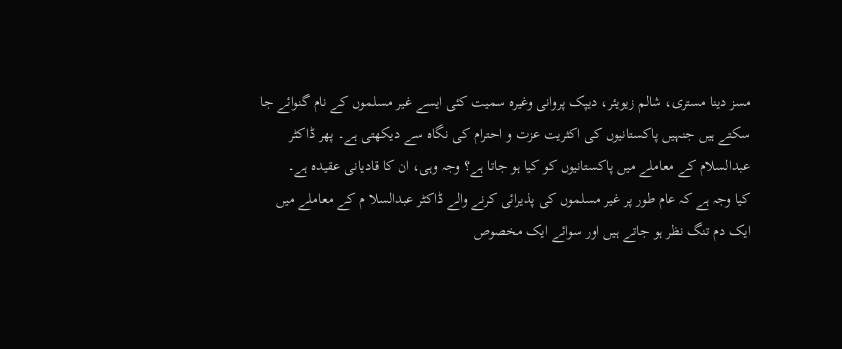مسز دینا مستری، شالم زیویئر، دیپک پروانی وغیرہ سمیت کئی ایسے غیر مسلموں کے نام گنوائے جا سکتے ہیں جنہیں پاکستانیوں کی اکثریت عزت و احترام کی نگاہ سے دیکھتی ہے۔ پھر ڈاکٹر عبدالسلام کے معاملے میں پاکستانیوں کو کیا ہو جاتا ہے؟ وجہ وہی، ان کا قادیانی عقیدہ ہے۔
کیا وجہ ہے کہ عام طور پر غیر مسلموں کی پذیرائی کرنے والے ڈاکٹر عبدالسلا م کے معاملے میں ایک دم تنگ نظر ہو جاتے ہیں اور سوائے ایک مخصوص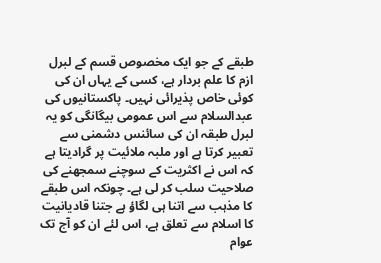طبقے کے جو ایک مخصوص قسم کے لبرل ازم کا علم بردار ہے، کسی کے یہاں ان کی کوئی خاص پذیرائی نہیں۔ پاکستانیوں کی عبدالسلام سے اس عمومی بیگانگی کو یہ لبرل طبقہ ان کی سائنس دشمنی سے تعبیر کرتا ہے اور ملبہ ملائیت پر گرادیتا ہے کہ اس نے اکثریت کے سوچنے سمجھنے کی صلاحیت سلب کر لی ہے۔ چونکہ اس طبقے کا مذہب سے اتنا ہی لگاؤ ہے جتنا قادیانیت کا اسلام سے تعلق ہے، اس لئے ان کو آج تک عوام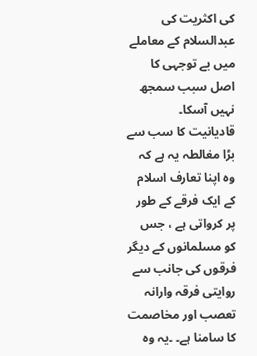کی اکثریت کی عبدالسلام کے معاملے میں بے توجہی کا اصل سبب سمجھ نہیں آسکا۔
قادیانیت کا سب سے بڑا مغالطہ یہ ہے کہ وہ اپنا تعارف اسلام کے ایک فرقے کے طور پر کرواتی ہے ، جس کو مسلمانوں کے دیگر فرقوں کی جانب سے روایتی فرقہ وارانہ تعصب اور مخاصمت کا سامنا ہے۔ ۔یہ وہ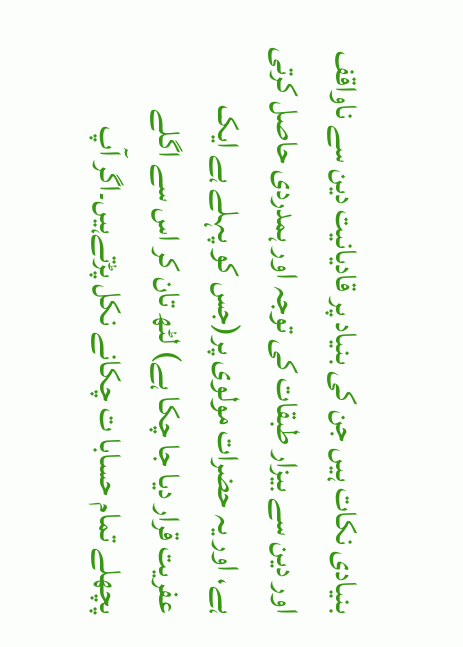بنیادی نکات ہیں جن کی بنیاد پر قادیانیت دین سے ناواقف اور دین سے بیزار طبقات کی توجہ اور ہمدردی حاصل کرتی ہے، اور یہ حضرات مولوی پر(جس کو پہلے ہے ایک عفریت قرار دیا جا چکا ہے) لٹھ تان کر اس سے اگلے پچھلے تمام حسابا ت چکانے نکل پڑتےہیں۔اگر آپ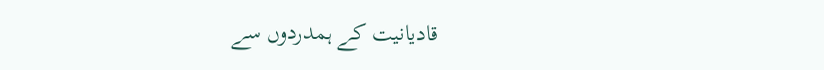قادیانیت کے ہمدردوں سے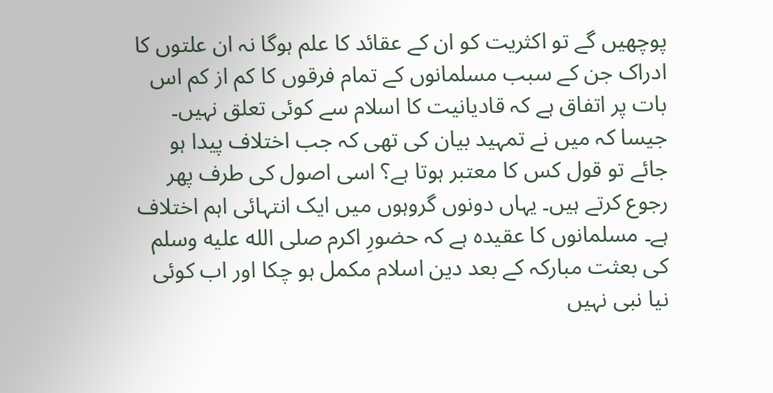پوچھیں گے تو اکثریت کو ان کے عقائد کا علم ہوگا نہ ان علتوں کا ادراک جن کے سبب مسلمانوں کے تمام فرقوں کا کم از کم اس بات پر اتفاق ہے کہ قادیانیت کا اسلام سے کوئی تعلق نہیں۔
جیسا کہ میں نے تمہید بیان کی تھی کہ جب اختلاف پیدا ہو جائے تو قول کس کا معتبر ہوتا ہے؟ اسی اصول کی طرف پھر رجوع کرتے ہیں۔ یہاں دونوں گروہوں میں ایک انتہائی اہم اختلاف ہے۔ مسلمانوں کا عقیدہ ہے کہ حضورِ اکرم صلى الله عليه وسلم کی بعثت مبارکہ کے بعد دین اسلام مکمل ہو چکا اور اب کوئی نیا نبی نہیں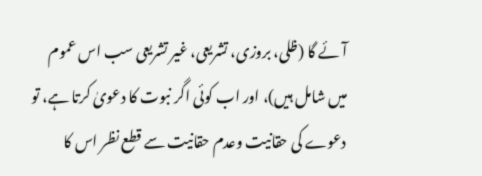آئے گا (ظلی، بروزی، تشریعی، غیر تشریعی سب اس عموم میں شامل ہیں)، اور اب کوئی اگر نبوت کا دعویٰ کرتا ہے، تو دعوے کی حقانیت وعدم حقانیت سے قطع نظر اس کا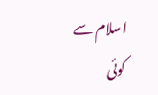اسلام سے کوئی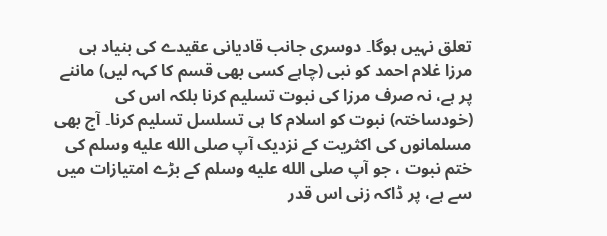تعلق نہیں ہوگا۔ دوسری جانب قادیانی عقیدے کی بنیاد ہی مرزا غلام احمد کو نبی (چاہے کسی بھی قسم کا کہہ لیں) ماننے پر ہے، نہ صرف مرزا کی نبوت تسلیم کرنا بلکہ اس کی (خودساختہ) نبوت کو اسلام کا ہی تسلسل تسلیم کرنا۔ آج بھی مسلمانوں کی اکثریت کے نزدیک آپ صلى الله عليه وسلم کی ختم نبوت ، جو آپ صلى الله عليه وسلم کے بڑے امتیازات میں سے ہے، پر ڈاکہ زنی اس قدر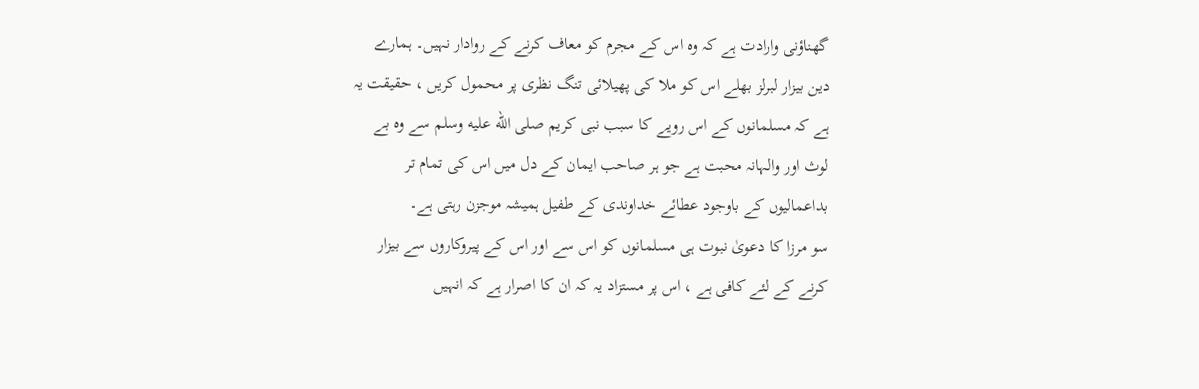گھناؤنی وارادت ہے کہ وہ اس کے مجرم کو معاف کرنے کے روادار نہیں۔ ہمارے دین بیزار لبرلز بھلے اس کو ملا کی پھیلائی تنگ نظری پر محمول کریں ، حقیقت یہ ہے کہ مسلمانوں کے اس رویے کا سبب نبی کریم صلى الله عليه وسلم سے وہ بے لوث اور والہانہ محبت ہے جو ہر صاحب ایمان کے دل میں اس کی تمام تر بداعمالیوں کے باوجود عطائے خداوندی کے طفیل ہمیشہ موجزن رہتی ہے۔
سو مرزا کا دعویٰ نبوت ہی مسلمانوں کو اس سے اور اس کے پیروکاروں سے بیزار کرنے کے لئے کافی ہے ، اس پر مستزاد یہ کہ ان کا اصرار ہے کہ انہیں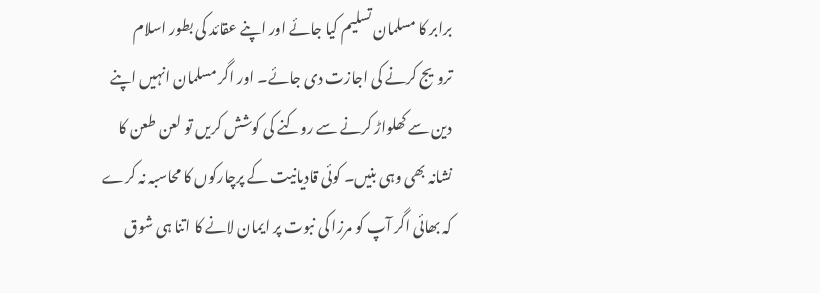برابر کا مسلمان تسلیم کیا جائے اور اپنے عقائد کی بطور اسلام ترویج کرنے کی اجازت دی جائے۔ اور اگر مسلمان انہیں اپنے دین سے کھلواڑ کرنے سے روکنے کی کوشش کریں تو لعن طعن کا نشانہ بھی وہی بنیں۔ کوئی قادیانیت کے پرچارکوں کا محاسبہ نہ کرے کہ بھائی اگر آپ کو مرزا کی نبوت پر ایمان لانے کا اتنا ہی شوق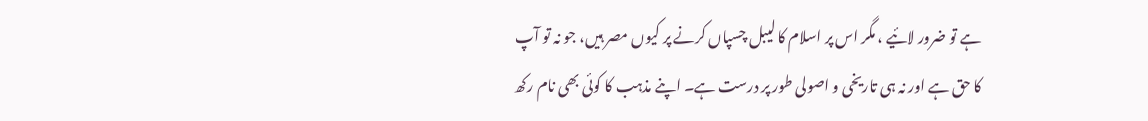ہے تو ضرور لائیے ، مگر اس پر اسلام کا لیبل چسپاں کرنے پر کیوں مصر ہیں، جو نہ تو آپ کا حق ہے اور نہ ہی تاریخی و اصولی طور پر درست ہے۔ اپنے مذہب کا کوئی بھی نام رکھ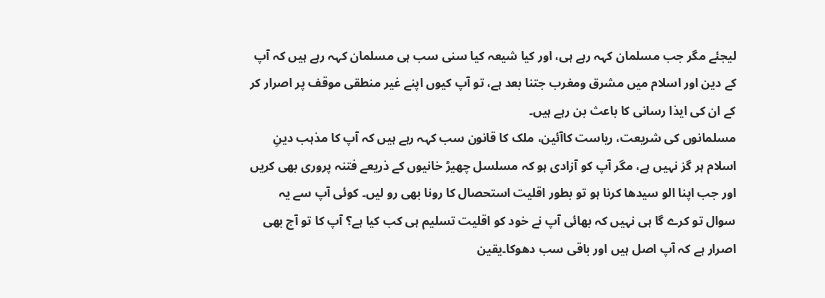لیجئے مگر جب مسلمان کہہ رہے ہی، اور کیا شیعہ کیا سنی سب ہی مسلمان کہہ رہے ہیں کہ آپ کے دین اور اسلام میں مشرق ومغرب جتنا بعد ہے، تو آپ کیوں اپنے غیر منطقی موقف پر اصرار کر کے ان کی ایذا رسانی کا باعث بن رہے ہیں۔
مسلمانوں کی شریعت، ریاست کاآئین، ملک کا قانون سب کہہ رہے ہیں کہ آپ کا مذہب دینِ اسلام ہر گز نہیں ہے، مگر آپ کو آزادی ہو کہ مسلسل چھیڑ خانیوں کے ذریعے فتنہ پروری بھی کریں اور جب اپنا الو سیدھا کرنا ہو تو بطور اقلیت استحصال کا رونا بھی رو لیں۔ کوئی آپ سے یہ سوال تو کرے گا ہی نہیں کہ بھائی آپ نے خود کو اقلیت تسلیم ہی کب کیا ہے؟ آپ کا تو آج بھی اصرار ہے کہ آپ اصل ہیں اور باقی سب دھوکا۔یقین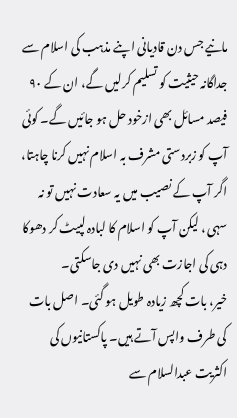مانیے جس دن قادیانی اپنے مذہب کی اسلام سے جداگانہ حیثیت کو تسلیم کرلیں گے، ان کے ۹۰ فیصد مسائل بھی ازخود حل ہو جائیں گے۔ کوئی آپ کو زبردستی مشرف بہ اسلام نہیں کرنا چاہتا، اگر آپ کے نصیب میں یہ سعادت نہیں تو نہ سہی ، لیکن آپ کو اسلام کا لبادہ لپیٹ کر دھوکا دہی کی اجازت بھی نہیں دی جاسکتی۔
خیر، بات کچھ زیادہ طویل ہو گئی۔ اصل بات کی طرف واپس آتے ہیں۔ پاکستانیوں کی اکثریت عبدالسلام سے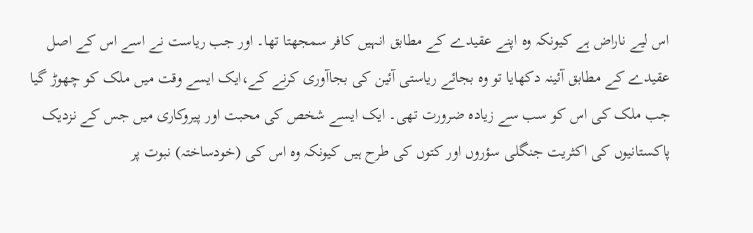اس لیے ناراض ہے کیونکہ وہ اپنے عقیدے کے مطابق انہیں کافر سمجھتا تھا۔ اور جب ریاست نے اسے اس کے اصل عقیدے کے مطابق آئینہ دکھایا تو وہ بجائے ریاستی آئین کی بجاآوری کرنے کے،ایک ایسے وقت میں ملک کو چھوڑ گیا جب ملک کی اس کو سب سے زیادہ ضرورت تھی۔ ایک ایسے شخص کی محبت اور پیروکاری میں جس کے نزدیک پاکستانیوں کی اکثریت جنگلی سؤروں اور کتوں کی طرح ہیں کیونکہ وہ اس کی (خودساختہ) نبوت پر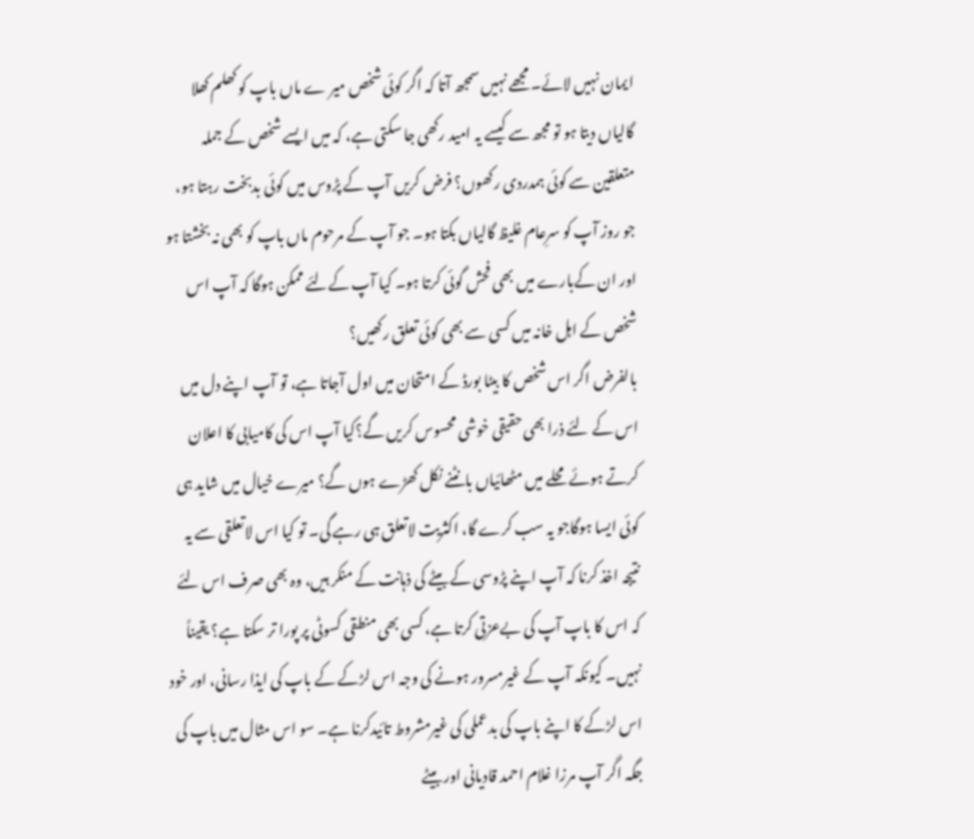ایمان نہیں لائے۔ مجھے نہیں سمجھ آتا کہ اگر کوئی شخص میر ے ماں باپ کو کھلم کھلا گالیاں دیتا ہو تو مجھ سے کیسے یہ امید رکھی جا سکتی ہے، کہ میں ایسے شخص کے جملہ متعلقین سے کوئی ہمدردی رکھوں؟ فرض کریں آپ کے پڑوس میں کوئی بدبخت رہتا ہو، جو روز آپ کو سرِعام غلیظ گالیاں بکتا ہو۔ جو آپ کے مرحوم ماں باپ کو بھی نہ بخشتا ہو اور ان کےبارے میں بھی فحش گوئی کرتا ہو۔ کیا آپ کےلئے ممکن ہوگا کہ آپ اس شخص کے اہل خانہ میں کسی سے بھی کوئی تعلق رکھیں؟
بالفرض اگر اس شخص کا بیٹا بورڈ کے امتحان میں اول آجاتا ہے، تو آپ اپنے دل میں اس کے لئے ذرا بھی حقیقی خوشی محسوس کریں گے؟کیا آپ اس کی کامیابی کا اعلان کرتے ہوئے محلے میں مٹھائیاں بانٹنے نکل کھڑے ہوں گے؟ میرے خیال میں شاید ہی کوئی ایسا ہوگاجو یہ سب کرے گا، اکثریت لاتعلق ہی رہے گی۔ تو کیا اس لاتعلقی سے یہ نتیجہ اخذ کرنا کہ آپ اپنے پڑوسی کے بیٹے کی ذہانت کے منکر ہیں، وہ بھی صرف اس لئے کہ اس کا باپ آپ کی بےعزتی کرتا ہے، کسی بھی منطقی کسوٹی پر پورا تر سکتا ہے؟ یقیناً نہیں۔ کیونکہ آپ کے غیرمسرور ہونے کی وجہ اس لڑکے کے باپ کی ایذا رسانی، اور خود اس لڑکے کا اپنے باپ کی بدعملی کی غیرمشروط تائیدکرنا ہے۔ سو اس مثال میں باپ کی جگہ اگر آپ مرزا غلام احمد قادیانی اور بیٹے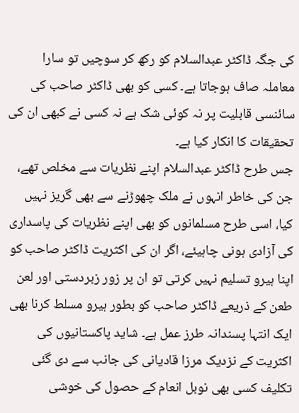کی جگہ ڈاکٹر عبدالسلام کو رکھ کر سوچیں تو سارا معاملہ صاف ہوجاتا ہے۔ کسی کو بھی ڈاکٹر صاحب کی سائنسی قابلیت پر نہ کوئی شک ہے نہ کسی نے کبھی ان کی تحقیقات کا انکار کیا ہے۔
جس طرح ڈاکٹر عبدالسلام اپنے نظریات سے مخلص تھے، جن کی خاطر انہوں نے ملک چھوڑنے سے بھی گریز نہیں کیا، اسی طرح مسلمانوں کو بھی اپنے نظریات کی پاسداری کی آزادی ہونی چاہیئے، اگر ان کی اکثریت ڈاکٹر صاحب کو اپنا ہیرو تسلیم نہیں کرتی تو ان پر زور زبردستی اور لعن طعن کے ذریعے ڈاکٹر صاحب کو بطور ہیرو مسلط کرنا بھی ایک انتہا پسندانہ طرز عمل ہے۔ شاید پاکستانیوں کی اکثریت کے نزدیک مرزا قادیانی کی جانب سے دی گئی تکلیف کسی بھی نوبل انعام کے حصول کی خوشی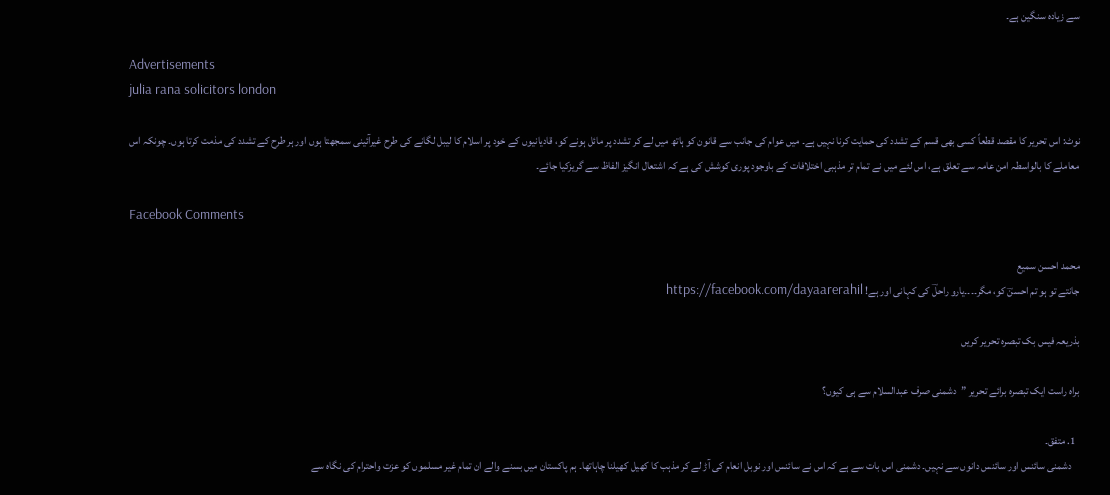سے زیادہ سنگین ہے۔

Advertisements
julia rana solicitors london

نوٹ: اس تحریر کا مقصد قطعاً کسی بھی قسم کے تشدد کی حمایت کرنا نہیں ہے۔ میں عوام کی جانب سے قانون کو ہاتھ میں لے کر تشدد پر مائل ہونے کو، قادیانیوں کے خود پر اسلام کا لیبل لگانے کی طرح غیرآئینی سمجھتا ہوں اور ہر طرح کے تشدد کی مذمت کرتا ہوں۔ چونکہ اس معاملے کا بالواسطہ امن عامہ سے تعلق ہے، اس لئے میں نے تمام تر مذہبی اختلافات کے باوجود پوری کوشش کی ہے کہ اشتعال انگیز الفاظ سے گریزکیا جائے۔

Facebook Comments

محمد احسن سمیع
جانتے تو ہو تم احسنؔ کو، مگر۔۔۔۔یارو راحلؔ کی کہانی اور ہے! https://facebook.com/dayaarerahil

بذریعہ فیس بک تبصرہ تحریر کریں

براہ راست ایک تبصرہ برائے تحریر ”دشمنی صرف عبدالسلام سے ہی کیوں؟

  1. متفق۔
    دشمنی سائنس اور سائنس دانوں سے نہیں۔ دشمنی اس بات سے ہے کہ اس نے سائنس اور نوبل انعام کی آڑ لے کر مذہب کا کھیل کھیلنا چاہاتھا۔ ہم پاکستان میں بسنے والے ان تمام غیر مسلموں کو عزت واحترام کی نگاہ سے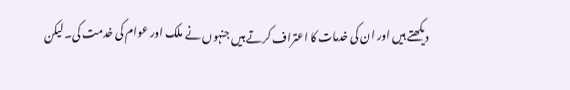دیکھتے ہیں اور ان کی خدمات کا اعتراف کرتے ہیں جنہوں نے ملک اور عوام کی خدمت کی۔ لیکن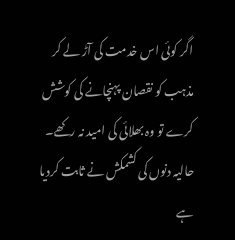اگر کوئی اس خدمت کی آڑ لے کر مذہب کو نقصان پہنچانے کی کوشش کرے تو وہ بھلائی کی امید نہ رکھے۔ حالیہ دنوں کی کشمکش نے ثابت کردیا ہے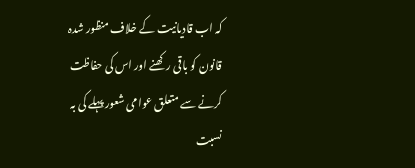کہ اب قادیانیت کے خلاف منظور شدہ قانون کو باقی رکھنے اور اس کی حفاظت کرنے سے متعلق عوامی شعور پہلے کی بہ نسبت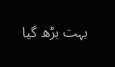بہت بڑھ گیا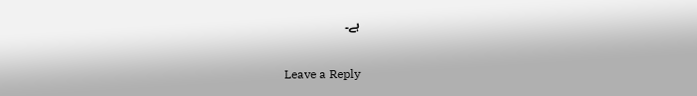ہے۔

Leave a Reply